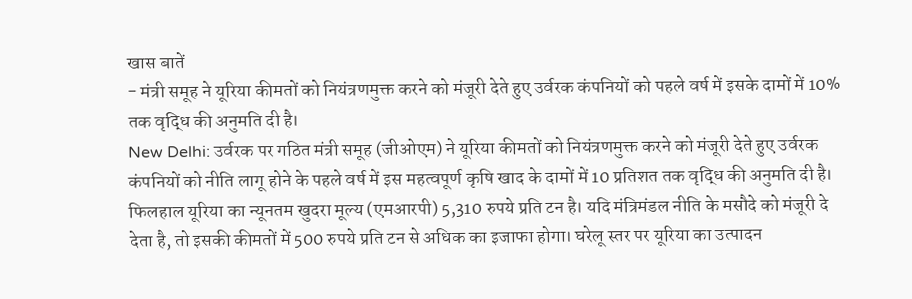खास बातें
- मंत्री समूह ने यूरिया कीमतों को नियंत्रणमुक्त करने को मंजूरी देते हुए उर्वरक कंपनियों को पहले वर्ष में इसके दामों में 10% तक वृद्धि की अनुमति दी है।
New Delhi: उर्वरक पर गठित मंत्री समूह (जीओएम) ने यूरिया कीमतों को नियंत्रणमुक्त करने को मंजूरी देते हुए उर्वरक कंपनियों को नीति लागू होने के पहले वर्ष में इस महत्वपूर्ण कृषि खाद के दामों में 10 प्रतिशत तक वृद्धि की अनुमति दी है। फिलहाल यूरिया का न्यूनतम खुदरा मूल्य (एमआरपी) 5,310 रुपये प्रति टन है। यदि मंत्रिमंडल नीति के मसौदे को मंजूरी दे देता है, तो इसकी कीमतों में 500 रुपये प्रति टन से अधिक का इजाफा होगा। घरेलू स्तर पर यूरिया का उत्पादन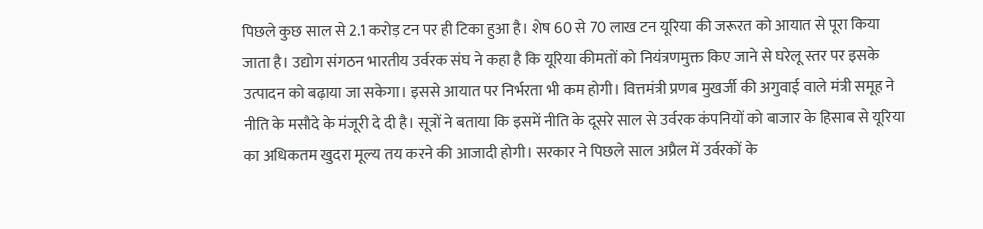पिछले कुछ साल से 2.1 करोड़ टन पर ही टिका हुआ है। शेष 60 से 70 लाख टन यूरिया की जरूरत को आयात से पूरा किया जाता है। उद्योग संगठन भारतीय उर्वरक संघ ने कहा है कि यूरिया कीमतों को नियंत्रणमुक्त किए जाने से घरेलू स्तर पर इसके उत्पादन को बढ़ाया जा सकेगा। इससे आयात पर निर्भरता भी कम होगी। वित्तमंत्री प्रणब मुखर्जी की अगुवाई वाले मंत्री समूह ने नीति के मसौदे के मंजूरी दे दी है। सूत्रों ने बताया कि इसमें नीति के दूसरे साल से उर्वरक कंपनियों को बाजार के हिसाब से यूरिया का अधिकतम खुदरा मूल्य तय करने की आजादी होगी। सरकार ने पिछले साल अप्रैल में उर्वरकों के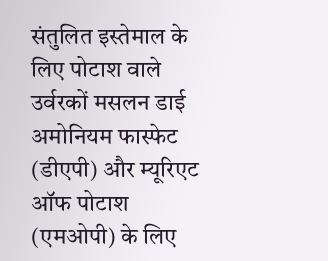संतुलित इस्तेमाल के लिए पोटाश वाले उर्वरकों मसलन डाई अमोनियम फास्फेट (डीएपी) और म्यूरिएट ऑफ पोटाश (एमओपी) के लिए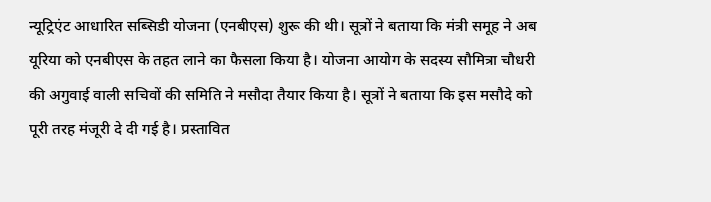न्यूट्रिएंट आधारित सब्सिडी योजना (एनबीएस) शुरू की थी। सूत्रों ने बताया कि मंत्री समूह ने अब यूरिया को एनबीएस के तहत लाने का फैसला किया है। योजना आयोग के सदस्य सौमित्रा चौधरी की अगुवाई वाली सचिवों की समिति ने मसौदा तैयार किया है। सूत्रों ने बताया कि इस मसौदे को पूरी तरह मंजूरी दे दी गई है। प्रस्तावित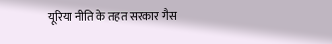यूरिया नीति के तहत सरकार गैस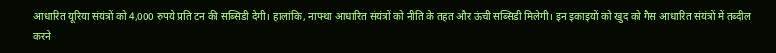आधारित यूरिया संयंत्रों को 4,000 रुपये प्रति टन की सब्सिडी देगी। हालांकि, नाफ्था आधारित संयंत्रों को नीति के तहत और ऊंची सब्सिडी मिलेगी। इन इकाइयों को खुद को गैस आधारित संयंत्रों में तब्दील करने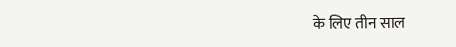के लिए तीन साल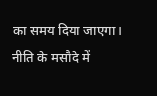का समय दिया जाएगा। नीति के मसौदे में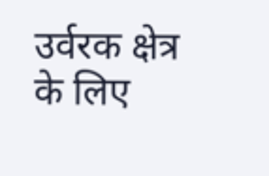उर्वरक क्षेत्र के लिए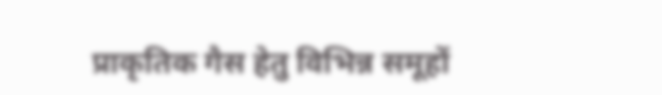प्राकृतिक गैस हेतु विभिन्न समूहों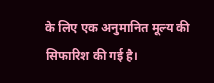के लिए एक अनुमानित मूल्य की सिफारिश की गई है।